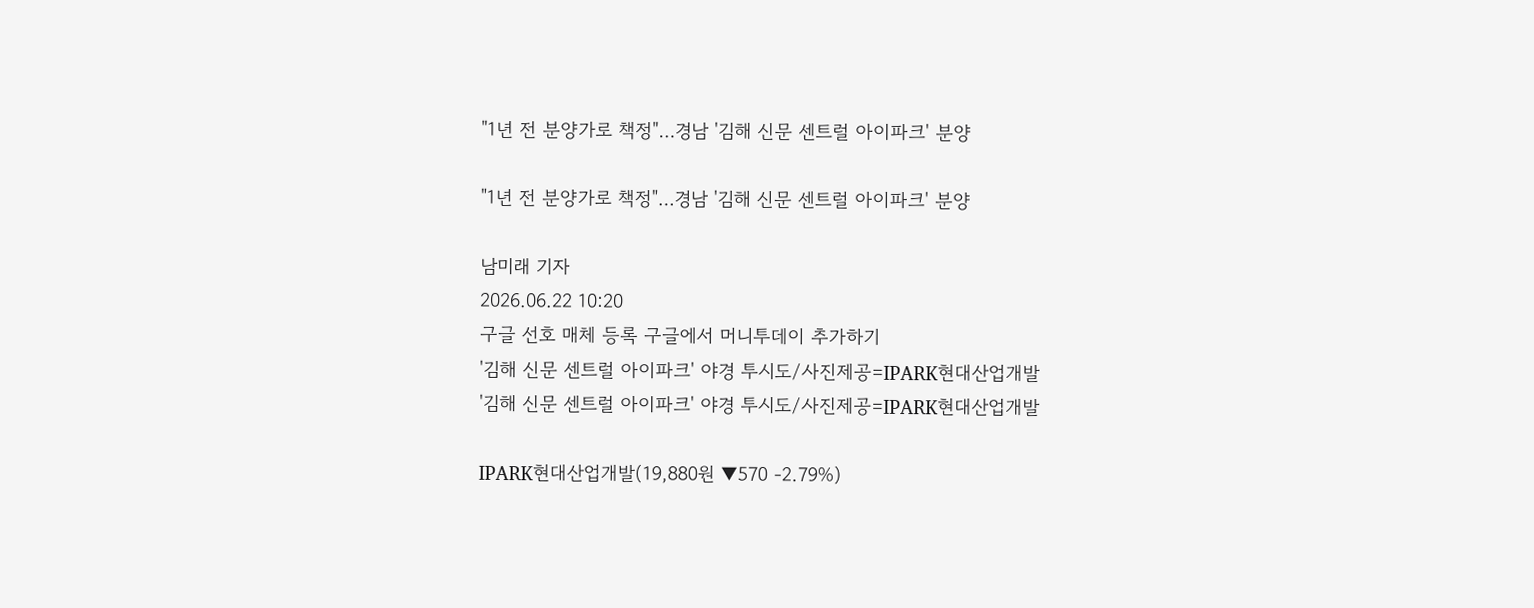"1년 전 분양가로 책정"…경남 '김해 신문 센트럴 아이파크' 분양

"1년 전 분양가로 책정"…경남 '김해 신문 센트럴 아이파크' 분양

남미래 기자
2026.06.22 10:20
구글 선호 매체 등록 구글에서 머니투데이 추가하기
'김해 신문 센트럴 아이파크' 야경 투시도/사진제공=IPARK현대산업개발
'김해 신문 센트럴 아이파크' 야경 투시도/사진제공=IPARK현대산업개발

IPARK현대산업개발(19,880원 ▼570 -2.79%)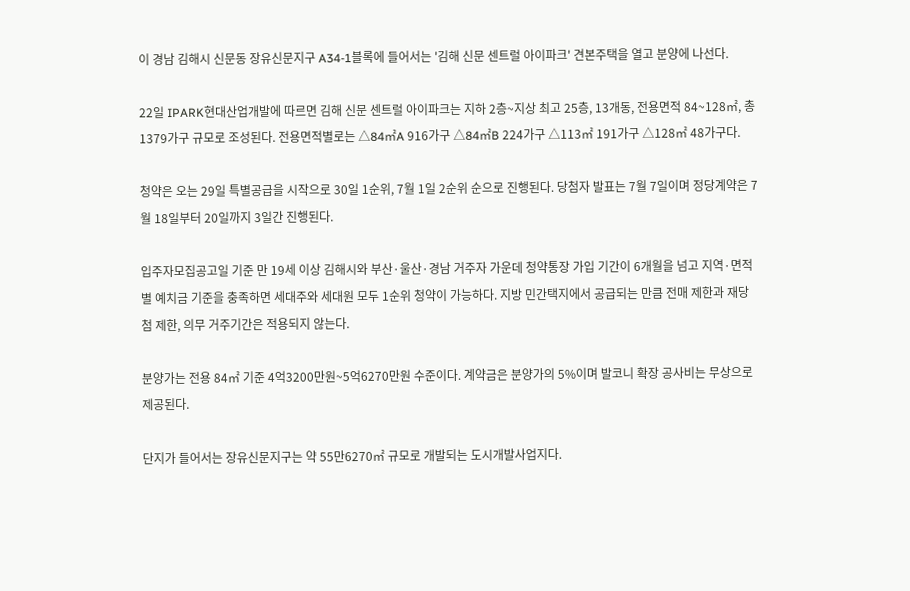이 경남 김해시 신문동 장유신문지구 A34-1블록에 들어서는 '김해 신문 센트럴 아이파크' 견본주택을 열고 분양에 나선다.

22일 IPARK현대산업개발에 따르면 김해 신문 센트럴 아이파크는 지하 2층~지상 최고 25층, 13개동, 전용면적 84~128㎡, 총 1379가구 규모로 조성된다. 전용면적별로는 △84㎡A 916가구 △84㎡B 224가구 △113㎡ 191가구 △128㎡ 48가구다.

청약은 오는 29일 특별공급을 시작으로 30일 1순위, 7월 1일 2순위 순으로 진행된다. 당첨자 발표는 7월 7일이며 정당계약은 7월 18일부터 20일까지 3일간 진행된다.

입주자모집공고일 기준 만 19세 이상 김해시와 부산·울산·경남 거주자 가운데 청약통장 가입 기간이 6개월을 넘고 지역·면적별 예치금 기준을 충족하면 세대주와 세대원 모두 1순위 청약이 가능하다. 지방 민간택지에서 공급되는 만큼 전매 제한과 재당첨 제한, 의무 거주기간은 적용되지 않는다.

분양가는 전용 84㎡ 기준 4억3200만원~5억6270만원 수준이다. 계약금은 분양가의 5%이며 발코니 확장 공사비는 무상으로 제공된다.

단지가 들어서는 장유신문지구는 약 55만6270㎡ 규모로 개발되는 도시개발사업지다.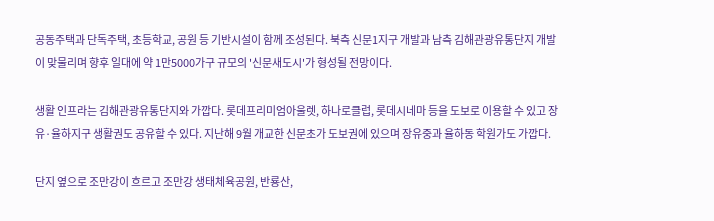공동주택과 단독주택, 초등학교, 공원 등 기반시설이 함께 조성된다. 북측 신문1지구 개발과 남측 김해관광유통단지 개발이 맞물리며 향후 일대에 약 1만5000가구 규모의 '신문새도시'가 형성될 전망이다.

생활 인프라는 김해관광유통단지와 가깝다. 롯데프리미엄아울렛, 하나로클럽, 롯데시네마 등을 도보로 이용할 수 있고 장유·율하지구 생활권도 공유할 수 있다. 지난해 9월 개교한 신문초가 도보권에 있으며 장유중과 율하동 학원가도 가깝다.

단지 옆으로 조만강이 흐르고 조만강 생태체육공원, 반룡산,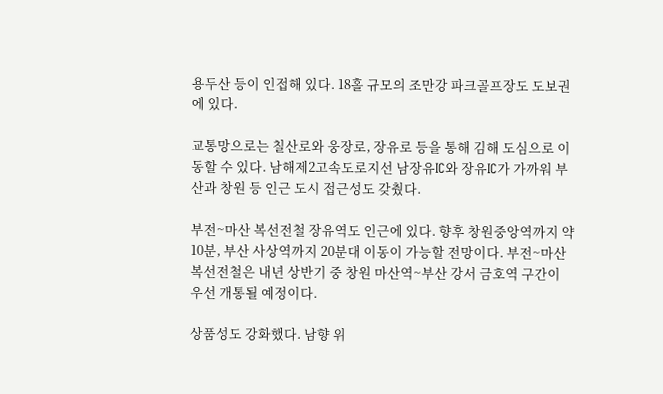용두산 등이 인접해 있다. 18홀 규모의 조만강 파크골프장도 도보권에 있다.

교통망으로는 칠산로와 웅장로, 장유로 등을 통해 김해 도심으로 이동할 수 있다. 남해제2고속도로지선 남장유IC와 장유IC가 가까워 부산과 창원 등 인근 도시 접근성도 갖췄다.

부전~마산 복선전철 장유역도 인근에 있다. 향후 창원중앙역까지 약 10분, 부산 사상역까지 20분대 이동이 가능할 전망이다. 부전~마산 복선전철은 내년 상반기 중 창원 마산역~부산 강서 금호역 구간이 우선 개통될 예정이다.

상품성도 강화했다. 남향 위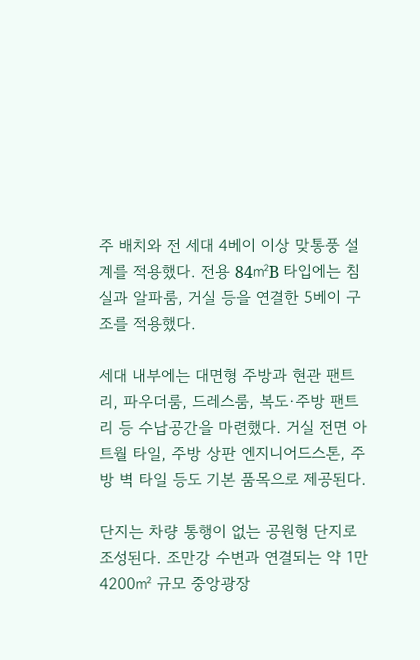주 배치와 전 세대 4베이 이상 맞통풍 설계를 적용했다. 전용 84㎡B 타입에는 침실과 알파룸, 거실 등을 연결한 5베이 구조를 적용했다.

세대 내부에는 대면형 주방과 현관 팬트리, 파우더룸, 드레스룸, 복도·주방 팬트리 등 수납공간을 마련했다. 거실 전면 아트월 타일, 주방 상판 엔지니어드스톤, 주방 벽 타일 등도 기본 품목으로 제공된다.

단지는 차량 통행이 없는 공원형 단지로 조성된다. 조만강 수변과 연결되는 약 1만4200㎡ 규모 중앙광장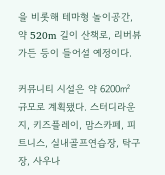을 비롯해 테마형 놀이공간, 약 520m 길이 산책로, 리버뷰 가든 등이 들어설 예정이다.

커뮤니티 시설은 약 6200㎡ 규모로 계획됐다. 스터디라운지, 키즈플레이, 맘스카페, 피트니스, 실내골프연습장, 탁구장, 사우나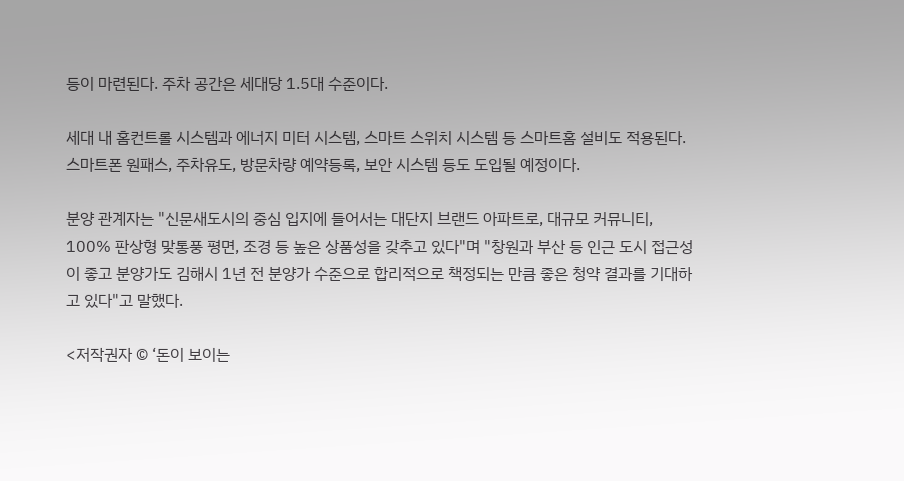등이 마련된다. 주차 공간은 세대당 1.5대 수준이다.

세대 내 홈컨트롤 시스템과 에너지 미터 시스템, 스마트 스위치 시스템 등 스마트홈 설비도 적용된다. 스마트폰 원패스, 주차유도, 방문차량 예약등록, 보안 시스템 등도 도입될 예정이다.

분양 관계자는 "신문새도시의 중심 입지에 들어서는 대단지 브랜드 아파트로, 대규모 커뮤니티, 100% 판상형 맞통풍 평면, 조경 등 높은 상품성을 갖추고 있다"며 "창원과 부산 등 인근 도시 접근성이 좋고 분양가도 김해시 1년 전 분양가 수준으로 합리적으로 책정되는 만큼 좋은 청약 결과를 기대하고 있다"고 말했다.

<저작권자 © ‘돈이 보이는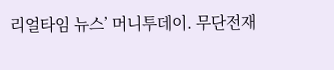리얼타임 뉴스’ 머니투데이. 무단전재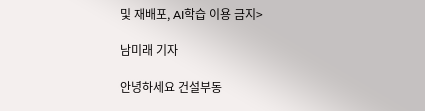및 재배포, AI학습 이용 금지>

남미래 기자

안녕하세요 건설부동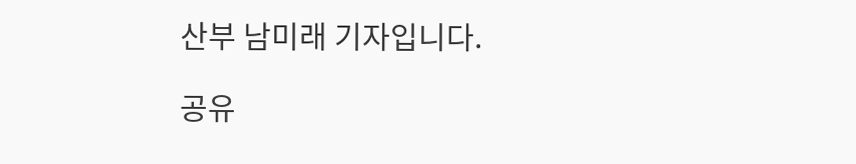산부 남미래 기자입니다.

공유